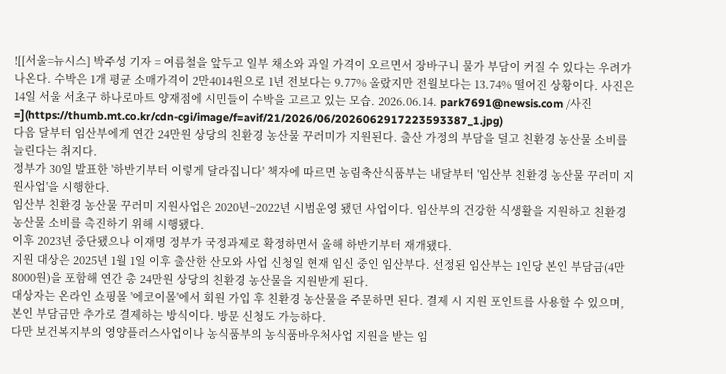![[서울=뉴시스] 박주성 기자 = 여름철을 앞두고 일부 채소와 과일 가격이 오르면서 장바구니 물가 부담이 커질 수 있다는 우려가 나온다. 수박은 1개 평균 소매가격이 2만4014원으로 1년 전보다는 9.77% 올랐지만 전월보다는 13.74% 떨어진 상황이다. 사진은 14일 서울 서초구 하나로마트 양재점에 시민들이 수박을 고르고 있는 모습. 2026.06.14. park7691@newsis.com /사진=](https://thumb.mt.co.kr/cdn-cgi/image/f=avif/21/2026/06/2026062917223593387_1.jpg)
다음 달부터 임산부에게 연간 24만원 상당의 친환경 농산물 꾸러미가 지원된다. 출산 가정의 부담을 덜고 친환경 농산물 소비를 늘린다는 취지다.
정부가 30일 발표한 '하반기부터 이렇게 달라집니다' 책자에 따르면 농림축산식품부는 내달부터 '임산부 친환경 농산물 꾸러미 지원사업'을 시행한다.
임산부 친환경 농산물 꾸러미 지원사업은 2020년~2022년 시범운영 됐던 사업이다. 임산부의 건강한 식생활을 지원하고 친환경 농산물 소비를 촉진하기 위해 시행됐다.
이후 2023년 중단됐으나 이재명 정부가 국정과제로 확정하면서 올해 하반기부터 재개됐다.
지원 대상은 2025년 1월 1일 이후 출산한 산모와 사업 신청일 현재 임신 중인 임산부다. 선정된 임산부는 1인당 본인 부담금(4만8000원)을 포함해 연간 총 24만원 상당의 친환경 농산물을 지원받게 된다.
대상자는 온라인 쇼핑몰 '에코이몰'에서 회원 가입 후 친환경 농산물을 주문하면 된다. 결제 시 지원 포인트를 사용할 수 있으며, 본인 부담금만 추가로 결제하는 방식이다. 방문 신청도 가능하다.
다만 보건복지부의 영양플러스사업이나 농식품부의 농식품바우처사업 지원을 받는 임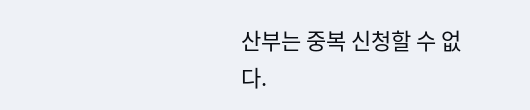산부는 중복 신청할 수 없다.